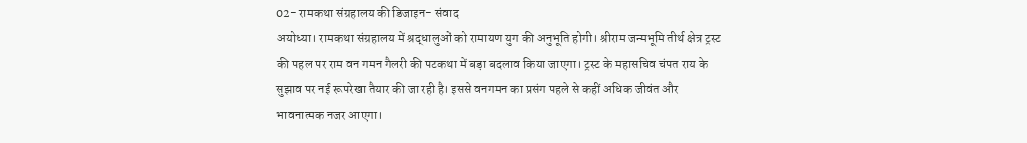02- रामकथा संग्रहालय की डिजाइन- संवाद
अयोध्या। रामकथा संग्रहालय में श्रद्धालुओं को रामायण युग की अनुभूति होगी। श्रीराम जन्मभूमि तीर्थ क्षेत्र ट्रस्ट की पहल पर राम वन गमन गैलरी की पटकथा में बड़ा बदलाव किया जाएगा। ट्रस्ट के महासचिव चंपत राय के सुझाव पर नई रूपरेखा तैयार की जा रही है। इससे वनगमन का प्रसंग पहले से कहीं अधिक जीवंत और भावनात्मक नजर आएगा।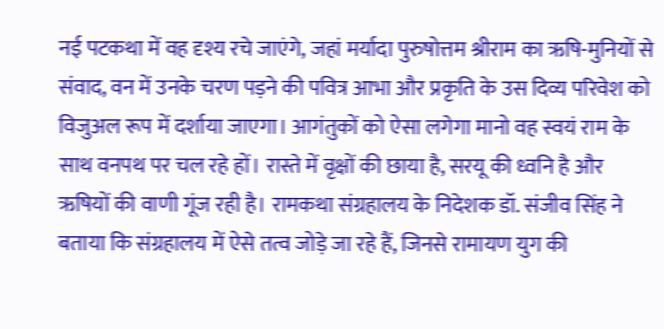नई पटकथा में वह दृश्य रचे जाएंगे, जहां मर्यादा पुरुषोत्तम श्रीराम का ऋषि-मुनियों से संवाद, वन में उनके चरण पड़ने की पवित्र आभा और प्रकृति के उस दिव्य परिवेश को विजुअल रूप में दर्शाया जाएगा। आगंतुकों को ऐसा लगेगा मानो वह स्वयं राम के साथ वनपथ पर चल रहे हों। रास्ते में वृक्षों की छाया है, सरयू की ध्वनि है और ऋषियों की वाणी गूंज रही है। रामकथा संग्रहालय के निदेशक डॉ. संजीव सिंह ने बताया कि संग्रहालय में ऐसे तत्व जोड़े जा रहे हैं, जिनसे रामायण युग की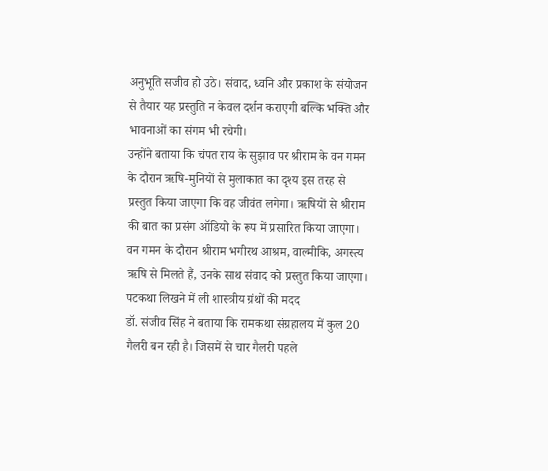अनुभूति सजीव हो उठे। संवाद, ध्वनि और प्रकाश के संयोजन से तैयार यह प्रस्तुति न केवल दर्शन कराएगी बल्कि भक्ति और भावनाओं का संगम भी रचेगी।
उन्होंने बताया कि चंपत राय के सुझाव पर श्रीराम के वन गमन के दौरान ऋषि-मुनियों से मुलाकात का दृश्य इस तरह से प्रस्तुत किया जाएगा कि वह जीवंत लगेगा। ऋषियों से श्रीराम की बात का प्रसंग ऑडियो के रूप में प्रसारित किया जाएगा। वन गमन के दौरान श्रीराम भगीरथ आश्रम, वाल्मीकि, अगस्त्य ऋषि से मिलते हैं, उनके साथ संवाद को प्रस्तुत किया जाएगा।
पटकथा लिखने में ली शास्त्रीय ग्रंथों की मदद
डॉ. संजीव सिंह ने बताया कि रामकथा संग्रहालय में कुल 20 गैलरी बन रही है। जिसमें से चार गैलरी पहले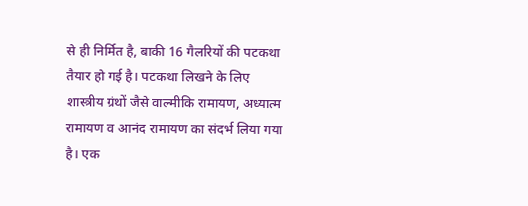से ही निर्मित है, बाकी 16 गैलरियों की पटकथा तैयार हो गई है। पटकथा लिखने के लिए शास्त्रीय ग्रंथों जैसे वाल्मीकि रामायण, अध्यात्म रामायण व आनंद रामायण का संदर्भ लिया गया है। एक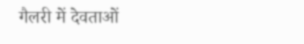गैलरी में देवताओं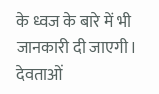के ध्वज के बारे में भी जानकारी दी जाएगी। देवताओं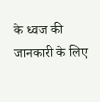के ध्वज की जानकारी के लिए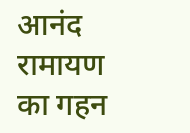आनंद रामायण का गहन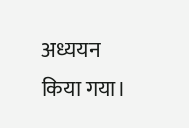अध्ययन किया गया।